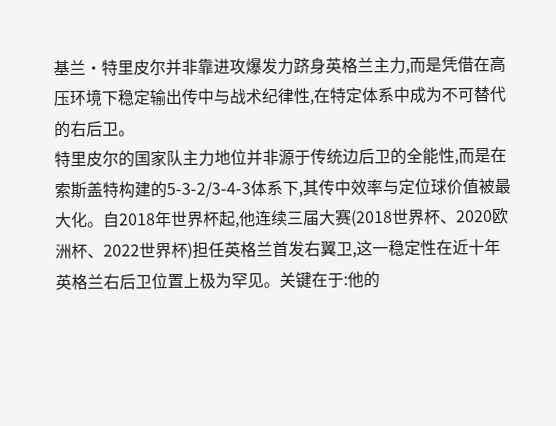基兰·特里皮尔并非靠进攻爆发力跻身英格兰主力,而是凭借在高压环境下稳定输出传中与战术纪律性,在特定体系中成为不可替代的右后卫。
特里皮尔的国家队主力地位并非源于传统边后卫的全能性,而是在索斯盖特构建的5-3-2/3-4-3体系下,其传中效率与定位球价值被最大化。自2018年世界杯起,他连续三届大赛(2018世界杯、2020欧洲杯、2022世界杯)担任英格兰首发右翼卫,这一稳定性在近十年英格兰右后卫位置上极为罕见。关键在于:他的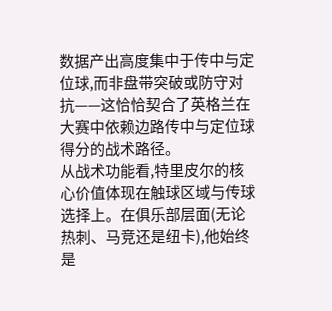数据产出高度集中于传中与定位球,而非盘带突破或防守对抗——这恰恰契合了英格兰在大赛中依赖边路传中与定位球得分的战术路径。
从战术功能看,特里皮尔的核心价值体现在触球区域与传球选择上。在俱乐部层面(无论热刺、马竞还是纽卡),他始终是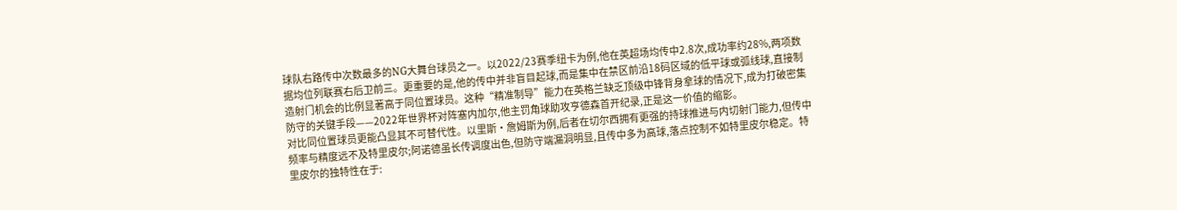球队右路传中次数最多的NG大舞台球员之一。以2022/23赛季纽卡为例,他在英超场均传中2.8次,成功率约28%,两项数据均位列联赛右后卫前三。更重要的是,他的传中并非盲目起球,而是集中在禁区前沿18码区域的低平球或弧线球,直接制造射门机会的比例显著高于同位置球员。这种“精准制导”能力在英格兰缺乏顶级中锋背身拿球的情况下,成为打破密集防守的关键手段——2022年世界杯对阵塞内加尔,他主罚角球助攻亨德森首开纪录,正是这一价值的缩影。
对比同位置球员更能凸显其不可替代性。以里斯·詹姆斯为例,后者在切尔西拥有更强的持球推进与内切射门能力,但传中频率与精度远不及特里皮尔;阿诺德虽长传调度出色,但防守端漏洞明显,且传中多为高球,落点控制不如特里皮尔稳定。特里皮尔的独特性在于: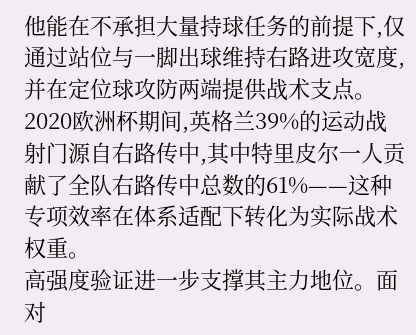他能在不承担大量持球任务的前提下,仅通过站位与一脚出球维持右路进攻宽度,并在定位球攻防两端提供战术支点。2020欧洲杯期间,英格兰39%的运动战射门源自右路传中,其中特里皮尔一人贡献了全队右路传中总数的61%——这种专项效率在体系适配下转化为实际战术权重。
高强度验证进一步支撑其主力地位。面对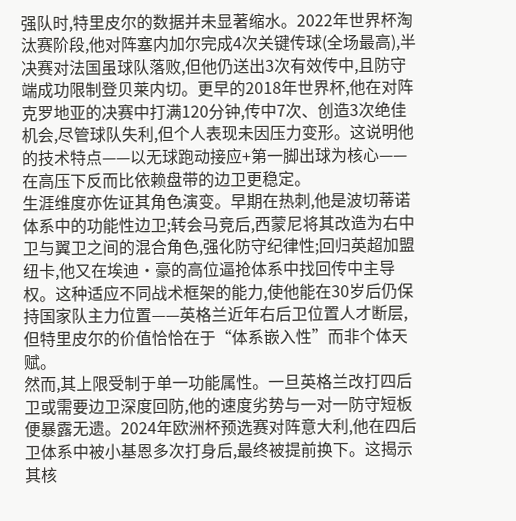强队时,特里皮尔的数据并未显著缩水。2022年世界杯淘汰赛阶段,他对阵塞内加尔完成4次关键传球(全场最高),半决赛对法国虽球队落败,但他仍送出3次有效传中,且防守端成功限制登贝莱内切。更早的2018年世界杯,他在对阵克罗地亚的决赛中打满120分钟,传中7次、创造3次绝佳机会,尽管球队失利,但个人表现未因压力变形。这说明他的技术特点——以无球跑动接应+第一脚出球为核心——在高压下反而比依赖盘带的边卫更稳定。
生涯维度亦佐证其角色演变。早期在热刺,他是波切蒂诺体系中的功能性边卫;转会马竞后,西蒙尼将其改造为右中卫与翼卫之间的混合角色,强化防守纪律性;回归英超加盟纽卡,他又在埃迪·豪的高位逼抢体系中找回传中主导权。这种适应不同战术框架的能力,使他能在30岁后仍保持国家队主力位置——英格兰近年右后卫位置人才断层,但特里皮尔的价值恰恰在于“体系嵌入性”而非个体天赋。
然而,其上限受制于单一功能属性。一旦英格兰改打四后卫或需要边卫深度回防,他的速度劣势与一对一防守短板便暴露无遗。2024年欧洲杯预选赛对阵意大利,他在四后卫体系中被小基恩多次打身后,最终被提前换下。这揭示其核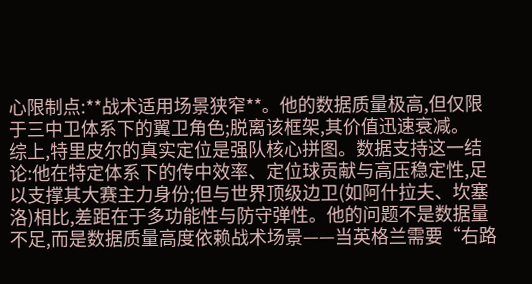心限制点:**战术适用场景狭窄**。他的数据质量极高,但仅限于三中卫体系下的翼卫角色;脱离该框架,其价值迅速衰减。
综上,特里皮尔的真实定位是强队核心拼图。数据支持这一结论:他在特定体系下的传中效率、定位球贡献与高压稳定性,足以支撑其大赛主力身份;但与世界顶级边卫(如阿什拉夫、坎塞洛)相比,差距在于多功能性与防守弹性。他的问题不是数据量不足,而是数据质量高度依赖战术场景——当英格兰需要“右路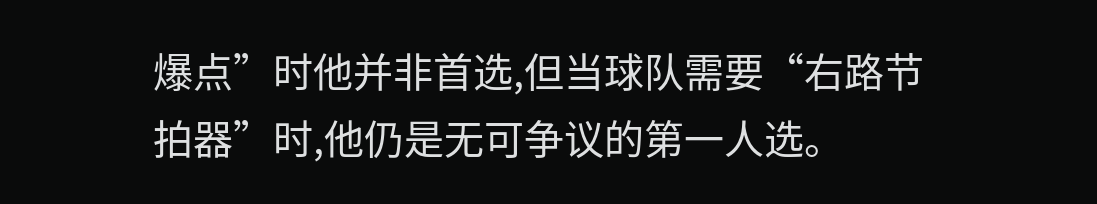爆点”时他并非首选,但当球队需要“右路节拍器”时,他仍是无可争议的第一人选。